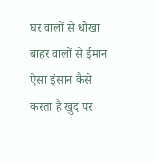घर वालों से धोखा बाहर वालों से ईमान
ऐसा इंसान कैसे करता है खुद पर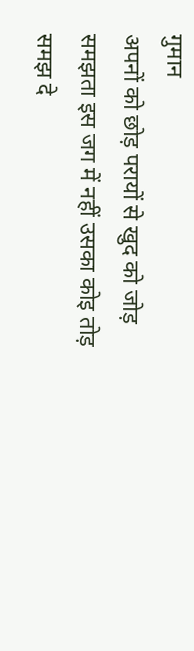गुमान
अपनों को छोड़ परायों से खुद को जोड़
समझता इस जग में नहीं उसका कोइ तोड़
समझ दे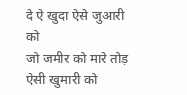दे ऐ खुदा ऐसे जुआरी को
जो जमीर को मारे तोड़ ऐसी खुमारी को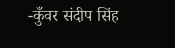-कुँवर संदीप सिंह